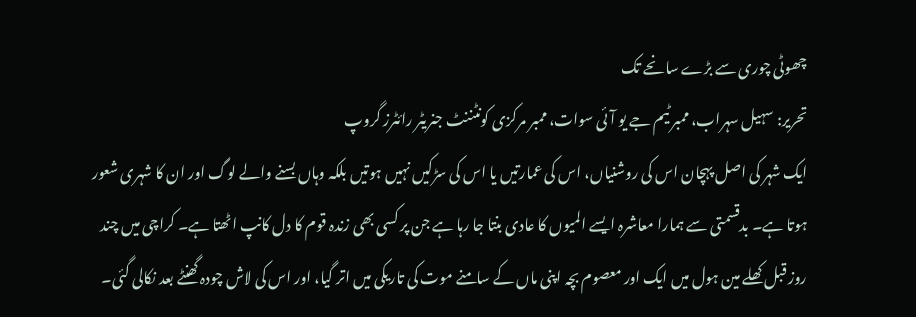چھوٹی چوری سے بڑے سانحے تک
تحریر: سہیل سہراب، ممبر ٹیم جے یو آئی سوات، ممبر مرکزی کونٹننٹ جنریٹر رائٹرز گروپ
ایک شہر کی اصل پہچان اس کی روشنیاں، اس کی عمارتیں یا اس کی سڑکیں نہیں ہوتیں بلکہ وہاں بسنے والے لوگ اور ان کا شہری شعور ہوتا ہے۔ بدقسمتی سے ہمارا معاشرہ ایسے المیوں کا عادی بنتا جا رہا ہے جن پر کسی بھی زندہ قوم کا دل کانپ اٹھتا ہے۔ کراچی میں چند روز قبل کھلے مین ہول میں ایک اور معصوم بچہ اپنی ماں کے سامنے موت کی تاریکی میں اتر گیا، اور اس کی لاش چودہ گھنٹے بعد نکالی گئی۔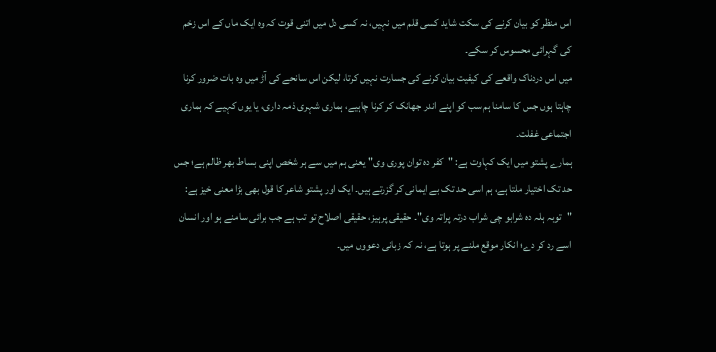اس منظر کو بیان کرنے کی سکت شاید کسی قلم میں نہیں، نہ کسی دل میں اتنی قوت کہ وہ ایک ماں کے اس زخم کی گہرائی محسوس کر سکے۔
میں اس دردناک واقعے کی کیفیت بیان کرنے کی جسارت نہیں کرتا، لیکن اس سانحے کی آڑ میں وہ بات ضرور کرنا چاہتا ہوں جس کا سامنا ہم سب کو اپنے اندر جھانک کر کرنا چاہیے، ہماری شہری ذمہ داری، یا یوں کہیے کہ ہماری اجتماعی غفلت۔
ہمارے پشتو میں ایک کہاوت ہے: "کفر دہ توان پوری وی" یعنی ہم میں سے ہر شخص اپنی بساط بھر ظالم ہے؛ جس حد تک اختیار ملتا ہے، ہم اسی حد تک بے ایمانی کر گزرتے ہیں۔ ایک اور پشتو شاعر کا قول بھی بڑا معنی خیز ہے: "توبہ ہلہ دہ شرابو چی شراب درتہ پراتہ وی"۔ حقیقی پرہیز، حقیقی اصلاح تو تب ہے جب برائی سامنے ہو اور انسان اسے رد کر دے؛ انکار موقع ملنے پر ہوتا ہے، نہ کہ زبانی دعووں میں۔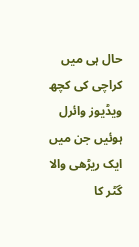حال ہی میں کراچی کی کچھ ویڈیوز وائرل ہوئیں جن میں ایک ریڑھی والا گٹر کا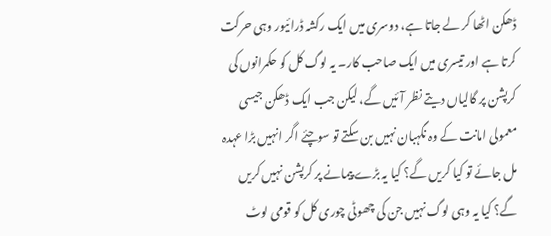ڈھکن اٹھا کر لے جاتا ہے، دوسری میں ایک رکشہ ڈرائیور وہی حرکت کرتا ہے اور تیسری میں ایک صاحب کار۔ یہ لوگ کل کو حکمرانوں کی کرپشن پر گالیاں دیتے نظر آئیں گے، لیکن جب ایک ڈھکن جیسی معمولی امانت کے وہ نگہبان نہیں بن سکتے تو سوچئے اگر انہیں بڑا عہدہ مل جائے تو کیا کریں گے؟ کیا یہ بڑے پیمانے پر کرپشن نہیں کریں گے؟ کیا یہ وہی لوگ نہیں جن کی چھوٹی چوری کل کو قومی لوٹ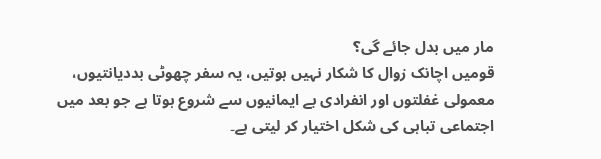مار میں بدل جائے گی؟
قومیں اچانک زوال کا شکار نہیں ہوتیں، یہ سفر چھوٹی بددیانتیوں، معمولی غفلتوں اور انفرادی بے ایمانیوں سے شروع ہوتا ہے جو بعد میں اجتماعی تباہی کی شکل اختیار کر لیتی ہے۔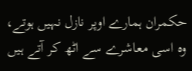حکمران ہمارے اوپر نازل نہیں ہوتے، وہ اسی معاشرے سے اٹھ کر آتے ہیں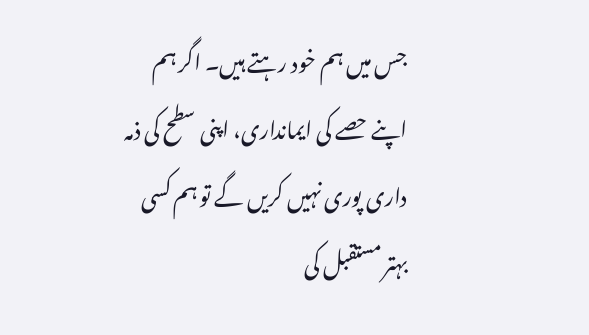جس میں ہم خود رہتے ہیں۔ اگر ہم اپنے حصے کی ایمانداری، اپنی سطح کی ذمہ داری پوری نہیں کریں گے تو ہم کسی بہتر مستقبل کی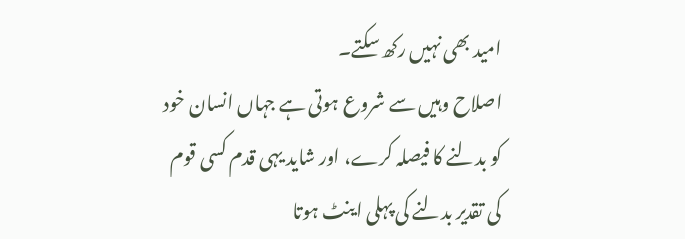امید بھی نہیں رکھ سکتے۔
اصلاح وہیں سے شروع ہوتی ہے جہاں انسان خود کو بدلنے کا فیصلہ کرے، اور شاید یہی قدم کسی قوم کی تقدیر بدلنے کی پہلی اینٹ ہوتا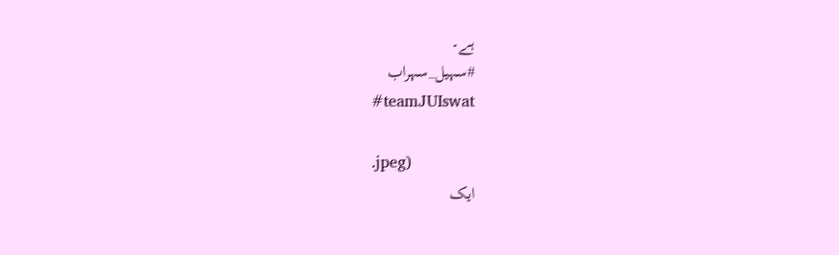ہے۔
#سہیل_سہراب
#teamJUIswat

.jpeg)
ایک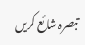تبصرہ شائع کریں